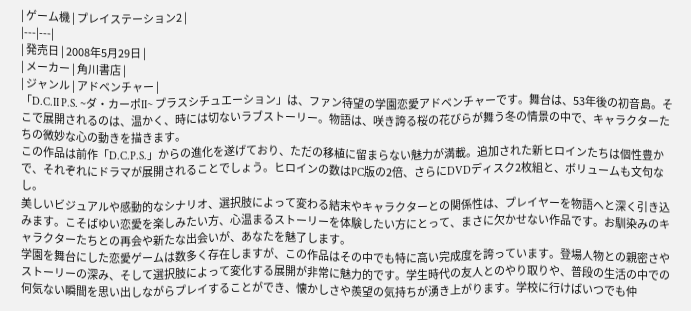| ゲーム機 | プレイステーション2 |
|---|---|
| 発売日 | 2008年5月29日 |
| メーカー | 角川書店 |
| ジャンル | アドベンチャー |
「D.C.II P.S. ~ダ・カーポII~ プラスシチュエーション」は、ファン待望の学園恋愛アドベンチャーです。舞台は、53年後の初音島。そこで展開されるのは、温かく、時には切ないラブストーリー。物語は、咲き誇る桜の花びらが舞う冬の情景の中で、キャラクターたちの微妙な心の動きを描きます。
この作品は前作「D.C.P.S.」からの進化を遂げており、ただの移植に留まらない魅力が満載。追加された新ヒロインたちは個性豊かで、それぞれにドラマが展開されることでしょう。ヒロインの数はPC版の2倍、さらにDVDディスク2枚組と、ボリュームも文句なし。
美しいビジュアルや感動的なシナリオ、選択肢によって変わる結末やキャラクターとの関係性は、プレイヤーを物語へと深く引き込みます。こそばゆい恋愛を楽しみたい方、心温まるストーリーを体験したい方にとって、まさに欠かせない作品です。お馴染みのキャラクターたちとの再会や新たな出会いが、あなたを魅了します。
学園を舞台にした恋愛ゲームは数多く存在しますが、この作品はその中でも特に高い完成度を誇っています。登場人物との親密さやストーリーの深み、そして選択肢によって変化する展開が非常に魅力的です。学生時代の友人とのやり取りや、普段の生活の中での何気ない瞬間を思い出しながらプレイすることができ、懐かしさや羨望の気持ちが湧き上がります。学校に行けばいつでも仲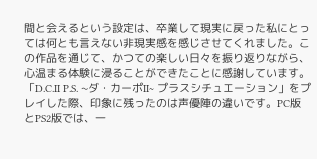間と会えるという設定は、卒業して現実に戻った私にとっては何とも言えない非現実感を感じさせてくれました。この作品を通じて、かつての楽しい日々を振り返りながら、心温まる体験に浸ることができたことに感謝しています。
「D.C.II P.S. ~ダ・カーポII~ プラスシチュエーション」をプレイした際、印象に残ったのは声優陣の違いです。PC版とPS2版では、一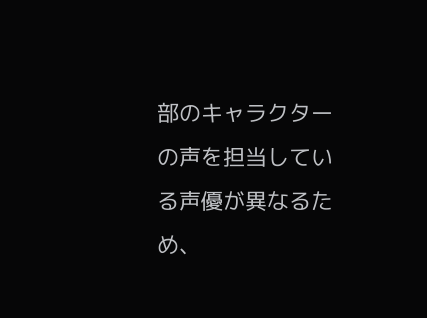部のキャラクターの声を担当している声優が異なるため、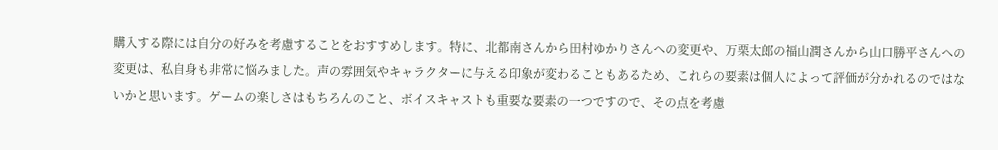購入する際には自分の好みを考慮することをおすすめします。特に、北都南さんから田村ゆかりさんへの変更や、万栗太郎の福山潤さんから山口勝平さんへの変更は、私自身も非常に悩みました。声の雰囲気やキャラクターに与える印象が変わることもあるため、これらの要素は個人によって評価が分かれるのではないかと思います。ゲームの楽しさはもちろんのこと、ボイスキャストも重要な要素の一つですので、その点を考慮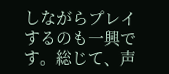しながらプレイするのも一興です。総じて、声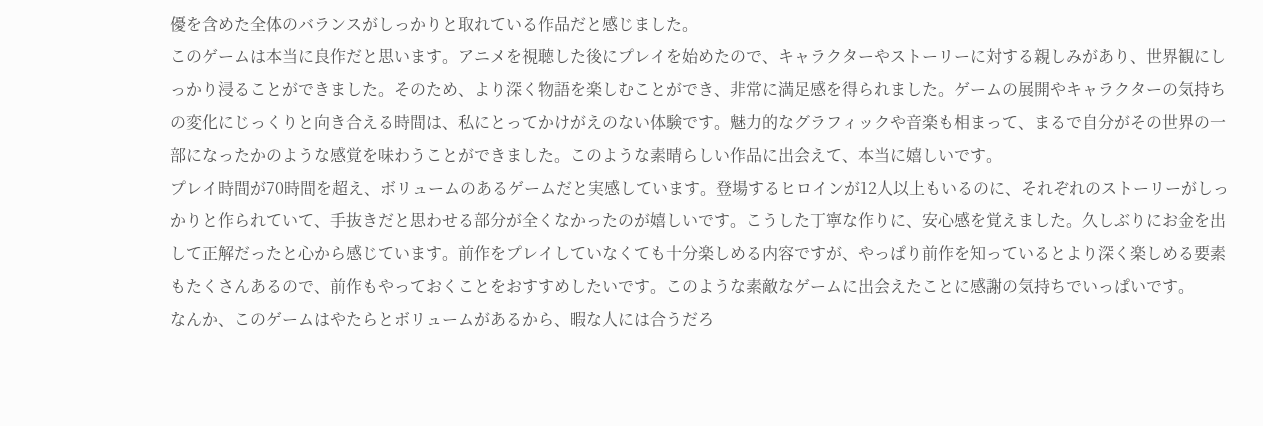優を含めた全体のバランスがしっかりと取れている作品だと感じました。
このゲームは本当に良作だと思います。アニメを視聴した後にプレイを始めたので、キャラクターやストーリーに対する親しみがあり、世界観にしっかり浸ることができました。そのため、より深く物語を楽しむことができ、非常に満足感を得られました。ゲームの展開やキャラクターの気持ちの変化にじっくりと向き合える時間は、私にとってかけがえのない体験です。魅力的なグラフィックや音楽も相まって、まるで自分がその世界の一部になったかのような感覚を味わうことができました。このような素晴らしい作品に出会えて、本当に嬉しいです。
プレイ時間が70時間を超え、ボリュームのあるゲームだと実感しています。登場するヒロインが12人以上もいるのに、それぞれのストーリーがしっかりと作られていて、手抜きだと思わせる部分が全くなかったのが嬉しいです。こうした丁寧な作りに、安心感を覚えました。久しぶりにお金を出して正解だったと心から感じています。前作をプレイしていなくても十分楽しめる内容ですが、やっぱり前作を知っているとより深く楽しめる要素もたくさんあるので、前作もやっておくことをおすすめしたいです。このような素敵なゲームに出会えたことに感謝の気持ちでいっぱいです。
なんか、このゲームはやたらとボリュームがあるから、暇な人には合うだろ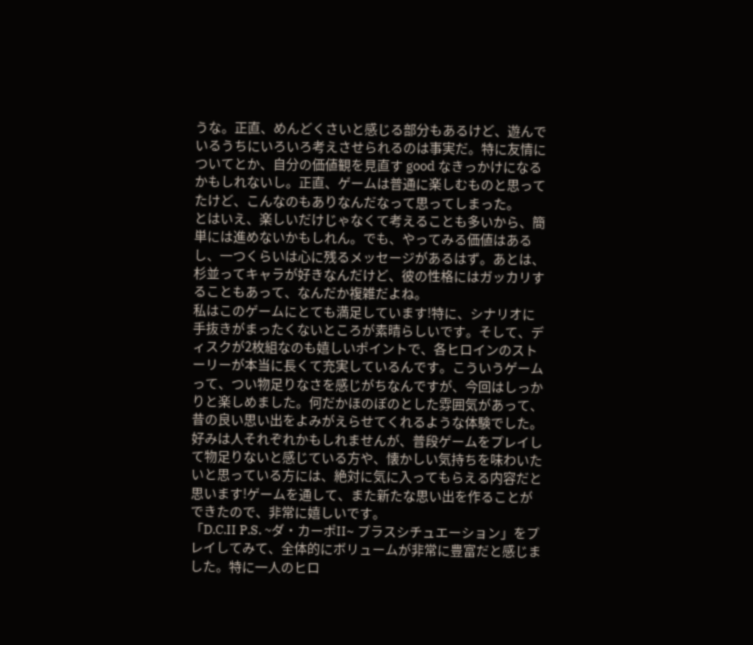うな。正直、めんどくさいと感じる部分もあるけど、遊んでいるうちにいろいろ考えさせられるのは事実だ。特に友情についてとか、自分の価値観を見直す good なきっかけになるかもしれないし。正直、ゲームは普通に楽しむものと思ってたけど、こんなのもありなんだなって思ってしまった。
とはいえ、楽しいだけじゃなくて考えることも多いから、簡単には進めないかもしれん。でも、やってみる価値はあるし、一つくらいは心に残るメッセージがあるはず。あとは、杉並ってキャラが好きなんだけど、彼の性格にはガッカリすることもあって、なんだか複雑だよね。
私はこのゲームにとても満足しています!特に、シナリオに手抜きがまったくないところが素晴らしいです。そして、ディスクが2枚組なのも嬉しいポイントで、各ヒロインのストーリーが本当に長くて充実しているんです。こういうゲームって、つい物足りなさを感じがちなんですが、今回はしっかりと楽しめました。何だかほのぼのとした雰囲気があって、昔の良い思い出をよみがえらせてくれるような体験でした。好みは人それぞれかもしれませんが、普段ゲームをプレイして物足りないと感じている方や、懐かしい気持ちを味わいたいと思っている方には、絶対に気に入ってもらえる内容だと思います!ゲームを通して、また新たな思い出を作ることができたので、非常に嬉しいです。
「D.C.II P.S. ~ダ・カーポII~ プラスシチュエーション」をプレイしてみて、全体的にボリュームが非常に豊富だと感じました。特に一人のヒロ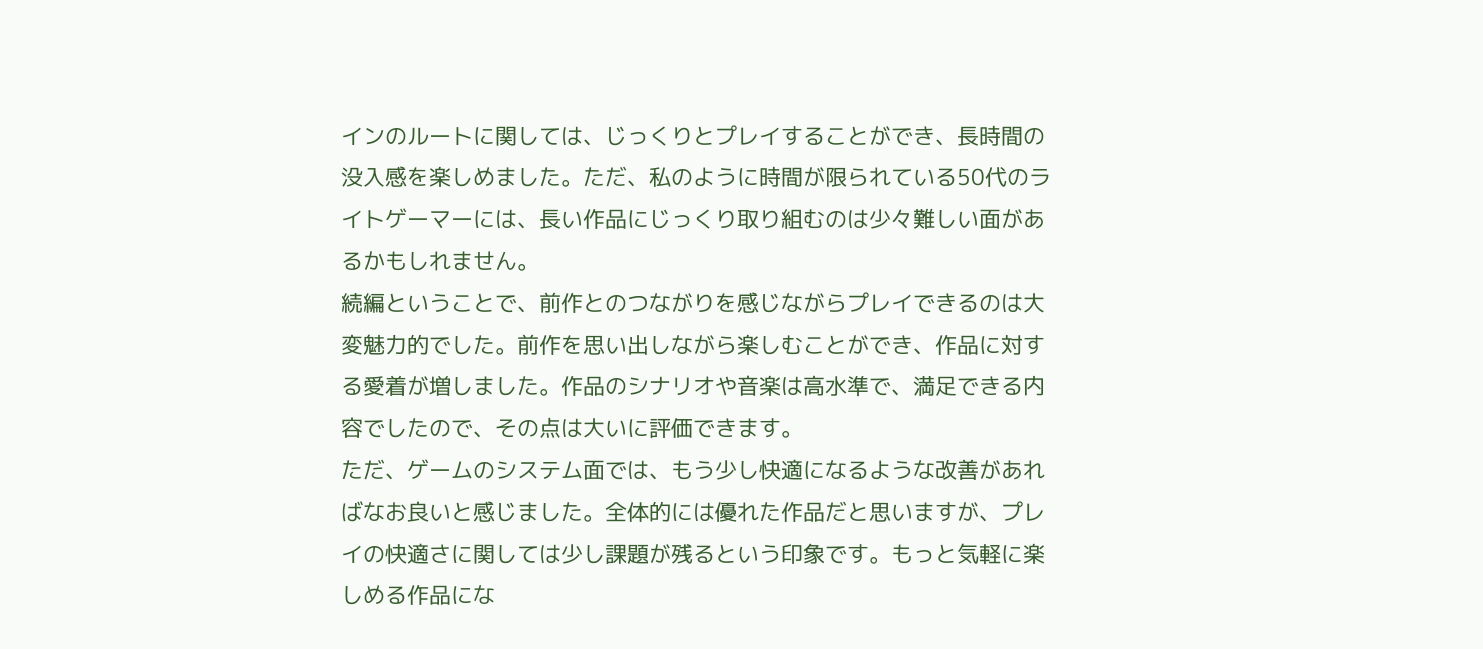インのルートに関しては、じっくりとプレイすることができ、長時間の没入感を楽しめました。ただ、私のように時間が限られている50代のライトゲーマーには、長い作品にじっくり取り組むのは少々難しい面があるかもしれません。
続編ということで、前作とのつながりを感じながらプレイできるのは大変魅力的でした。前作を思い出しながら楽しむことができ、作品に対する愛着が増しました。作品のシナリオや音楽は高水準で、満足できる内容でしたので、その点は大いに評価できます。
ただ、ゲームのシステム面では、もう少し快適になるような改善があればなお良いと感じました。全体的には優れた作品だと思いますが、プレイの快適さに関しては少し課題が残るという印象です。もっと気軽に楽しめる作品にな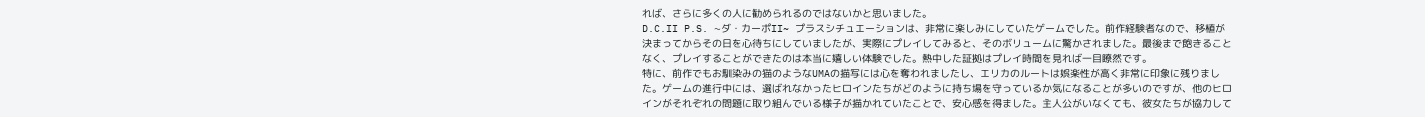れば、さらに多くの人に勧められるのではないかと思いました。
D.C.II P.S. ~ダ・カーポII~ プラスシチュエーションは、非常に楽しみにしていたゲームでした。前作経験者なので、移植が決まってからその日を心待ちにしていましたが、実際にプレイしてみると、そのボリュームに驚かされました。最後まで飽きることなく、プレイすることができたのは本当に嬉しい体験でした。熱中した証拠はプレイ時間を見れば一目瞭然です。
特に、前作でもお馴染みの猫のようなUMAの描写には心を奪われましたし、エリカのルートは娯楽性が高く非常に印象に残りました。ゲームの進行中には、選ばれなかったヒロインたちがどのように持ち場を守っているか気になることが多いのですが、他のヒロインがそれぞれの問題に取り組んでいる様子が描かれていたことで、安心感を得ました。主人公がいなくても、彼女たちが協力して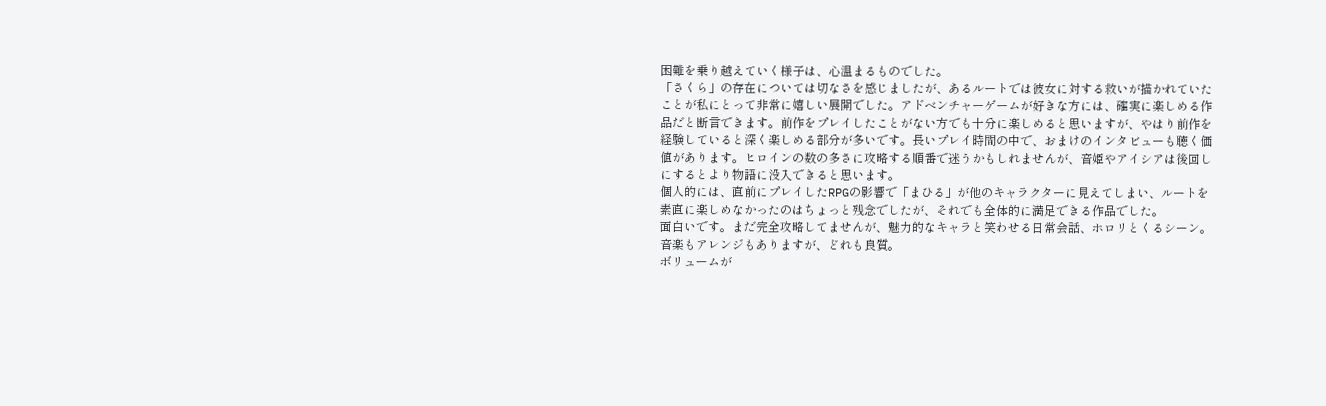困難を乗り越えていく様子は、心温まるものでした。
「さくら」の存在については切なさを感じましたが、あるルートでは彼女に対する救いが描かれていたことが私にとって非常に嬉しい展開でした。アドベンチャーゲームが好きな方には、確実に楽しめる作品だと断言できます。前作をプレイしたことがない方でも十分に楽しめると思いますが、やはり前作を経験していると深く楽しめる部分が多いです。長いプレイ時間の中で、おまけのインタビューも聴く価値があります。ヒロインの数の多さに攻略する順番で迷うかもしれませんが、音姫やアイシアは後回しにするとより物語に没入できると思います。
個人的には、直前にプレイしたRPGの影響で「まひる」が他のキャラクターに見えてしまい、ルートを素直に楽しめなかったのはちょっと残念でしたが、それでも全体的に満足できる作品でした。
面白いです。まだ完全攻略してませんが、魅力的なキャラと笑わせる日常会話、ホロリとくるシーン。
音楽もアレンジもありますが、どれも良質。
ボリュームが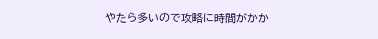やたら多いので攻略に時間がかか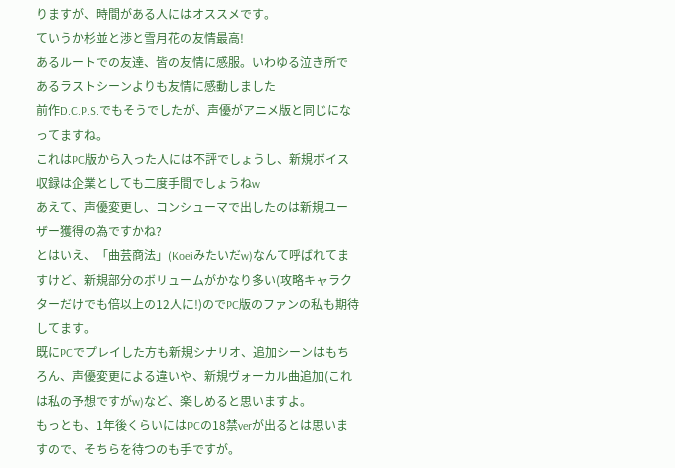りますが、時間がある人にはオススメです。
ていうか杉並と渉と雪月花の友情最高!
あるルートでの友達、皆の友情に感服。いわゆる泣き所であるラストシーンよりも友情に感動しました
前作D.C.P.S.でもそうでしたが、声優がアニメ版と同じになってますね。
これはPC版から入った人には不評でしょうし、新規ボイス収録は企業としても二度手間でしょうねw
あえて、声優変更し、コンシューマで出したのは新規ユーザー獲得の為ですかね?
とはいえ、「曲芸商法」(Koeiみたいだw)なんて呼ばれてますけど、新規部分のボリュームがかなり多い(攻略キャラクターだけでも倍以上の12人に!)のでPC版のファンの私も期待してます。
既にPCでプレイした方も新規シナリオ、追加シーンはもちろん、声優変更による違いや、新規ヴォーカル曲追加(これは私の予想ですがw)など、楽しめると思いますよ。
もっとも、1年後くらいにはPCの18禁verが出るとは思いますので、そちらを待つのも手ですが。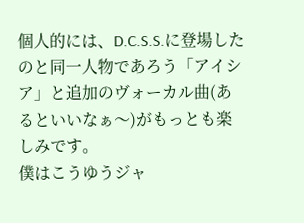個人的には、D.C.S.S.に登場したのと同一人物であろう「アイシア」と追加のヴォーカル曲(あるといいなぁ〜)がもっとも楽しみです。
僕はこうゆうジャ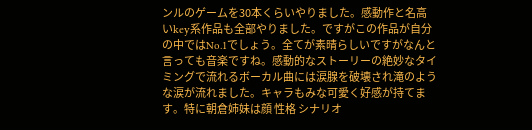ンルのゲームを30本くらいやりました。感動作と名高いkey系作品も全部やりました。ですがこの作品が自分の中ではNo.1でしょう。全てが素晴らしいですがなんと言っても音楽ですね。感動的なストーリーの絶妙なタイミングで流れるボーカル曲には涙腺を破壊され滝のような涙が流れました。キャラもみな可愛く好感が持てます。特に朝倉姉妹は顔 性格 シナリオ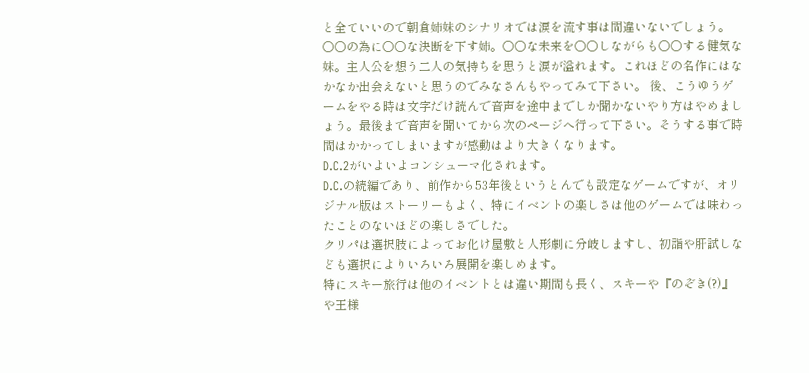と全ていいので朝倉姉妹のシナリオでは涙を流す事は間違いないでしょう。○○の為に○○な決断を下す姉。○○な未来を○○しながらも○○する健気な妹。主人公を想う二人の気持ちを思うと涙が溢れます。これほどの名作にはなかなか出会えないと思うのでみなさんもやってみて下さい。 後、こうゆうゲームをやる時は文字だけ読んで音声を途中までしか聞かないやり方はやめましょう。最後まで音声を聞いてから次のページへ行って下さい。そうする事で時間はかかってしまいますが感動はより大きくなります。
D.C.2がいよいよコンシューマ化されます。
D.C.の続編であり、前作から53年後というとんでも設定なゲームですが、オリジナル版はストーリーもよく、特にイベントの楽しさは他のゲームでは味わったことのないほどの楽しさでした。
クリパは選択肢によってお化け屋敷と人形劇に分岐しますし、初詣や肝試しなども選択によりいろいろ展開を楽しめます。
特にスキー旅行は他のイベントとは違い期間も長く、スキーや『のぞき(?)』や王様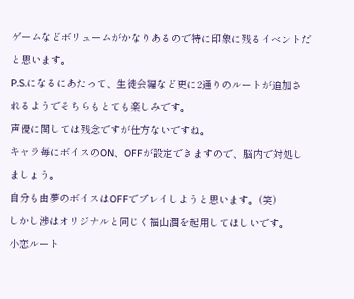ゲームなどボリュームがかなりあるので特に印象に残るイベントだと思います。
P.S.になるにあたって、生徒会編など更に2通りのルートが追加されるようでそちらもとても楽しみです。
声優に関しては残念ですが仕方ないですね。
キャラ毎にボイスのON、OFFが設定できますので、脳内で対処しましょう。
自分も由夢のボイスはOFFでプレイしようと思います。(笑)
しかし渉はオリジナルと同じく福山潤を起用してほしいです。
小恋ルート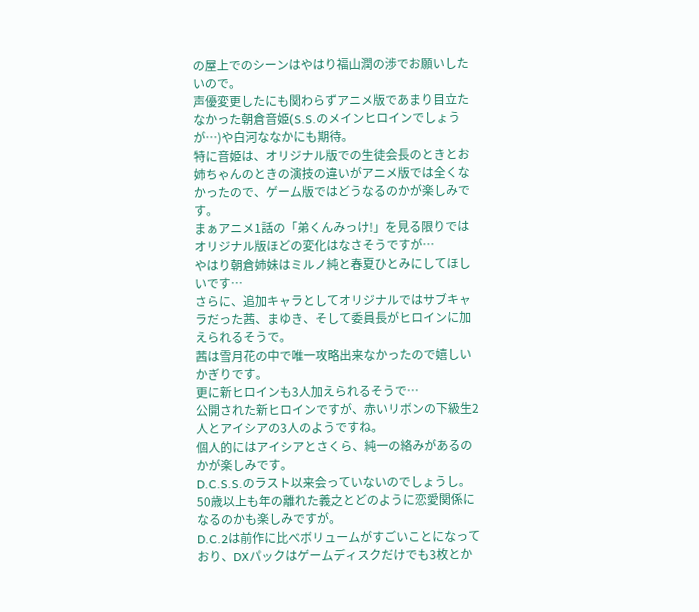の屋上でのシーンはやはり福山潤の渉でお願いしたいので。
声優変更したにも関わらずアニメ版であまり目立たなかった朝倉音姫(S.S.のメインヒロインでしょうが…)や白河ななかにも期待。
特に音姫は、オリジナル版での生徒会長のときとお姉ちゃんのときの演技の違いがアニメ版では全くなかったので、ゲーム版ではどうなるのかが楽しみです。
まぁアニメ1話の「弟くんみっけ!」を見る限りではオリジナル版ほどの変化はなさそうですが…
やはり朝倉姉妹はミルノ純と春夏ひとみにしてほしいです…
さらに、追加キャラとしてオリジナルではサブキャラだった茜、まゆき、そして委員長がヒロインに加えられるそうで。
茜は雪月花の中で唯一攻略出来なかったので嬉しいかぎりです。
更に新ヒロインも3人加えられるそうで…
公開された新ヒロインですが、赤いリボンの下級生2人とアイシアの3人のようですね。
個人的にはアイシアとさくら、純一の絡みがあるのかが楽しみです。
D.C.S.S.のラスト以来会っていないのでしょうし。
50歳以上も年の離れた義之とどのように恋愛関係になるのかも楽しみですが。
D.C.2は前作に比べボリュームがすごいことになっており、DXパックはゲームディスクだけでも3枚とか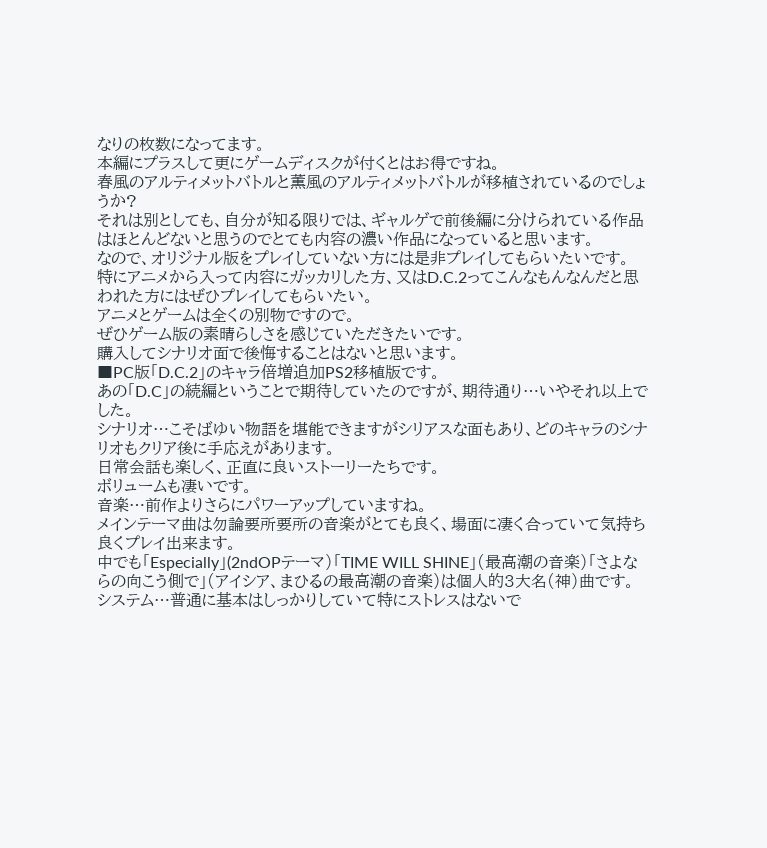なりの枚数になってます。
本編にプラスして更にゲームディスクが付くとはお得ですね。
春風のアルティメットバトルと薫風のアルティメットバトルが移植されているのでしょうか?
それは別としても、自分が知る限りでは、ギャルゲで前後編に分けられている作品はほとんどないと思うのでとても内容の濃い作品になっていると思います。
なので、オリジナル版をプレイしていない方には是非プレイしてもらいたいです。
特にアニメから入って内容にガッカリした方、又はD.C.2ってこんなもんなんだと思われた方にはぜひプレイしてもらいたい。
アニメとゲームは全くの別物ですので。
ぜひゲーム版の素晴らしさを感じていただきたいです。
購入してシナリオ面で後悔することはないと思います。
■PC版「D.C.2」のキャラ倍増追加PS2移植版です。
あの「D.C」の続編ということで期待していたのですが、期待通り…いやそれ以上でした。
シナリオ…こそばゆい物語を堪能できますがシリアスな面もあり、どのキャラのシナリオもクリア後に手応えがあります。
日常会話も楽しく、正直に良いストーリーたちです。
ボリュームも凄いです。
音楽…前作よりさらにパワーアップしていますね。
メインテーマ曲は勿論要所要所の音楽がとても良く、場面に凄く合っていて気持ち良くプレイ出来ます。
中でも「Especially」(2ndOPテーマ)「TIME WILL SHINE」(最高潮の音楽)「さよならの向こう側で」(アイシア、まひるの最高潮の音楽)は個人的3大名(神)曲です。
システム…普通に基本はしっかりしていて特にストレスはないで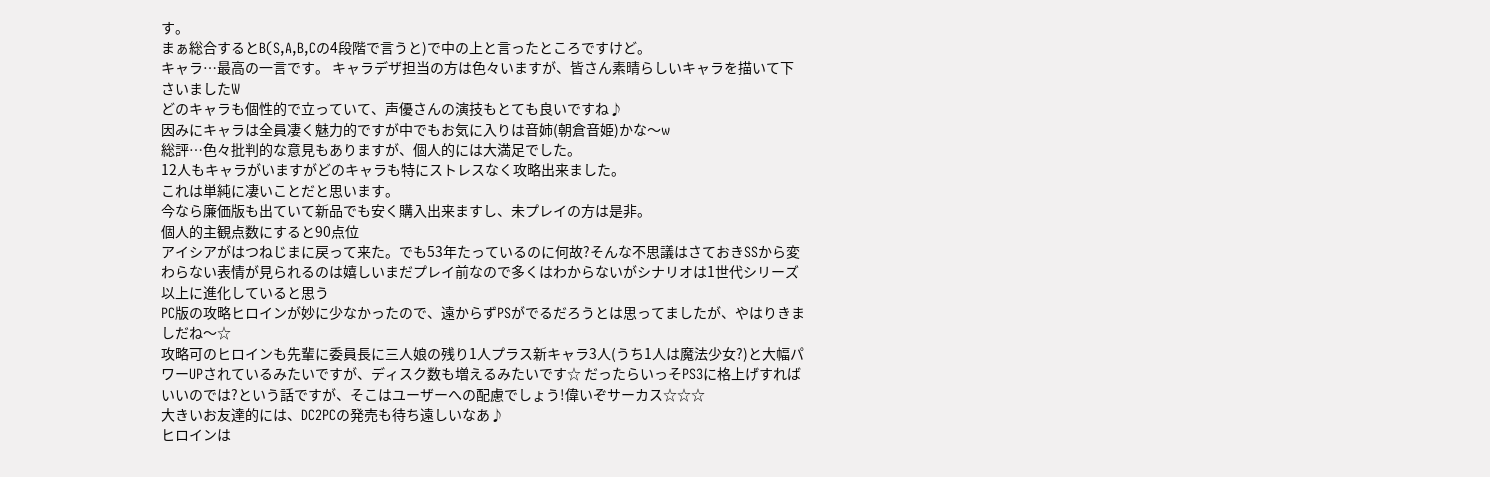す。
まぁ総合するとB(S,A,B,Cの4段階で言うと)で中の上と言ったところですけど。
キャラ…最高の一言です。 キャラデザ担当の方は色々いますが、皆さん素晴らしいキャラを描いて下さいましたW
どのキャラも個性的で立っていて、声優さんの演技もとても良いですね♪
因みにキャラは全員凄く魅力的ですが中でもお気に入りは音姉(朝倉音姫)かな〜w
総評…色々批判的な意見もありますが、個人的には大満足でした。
12人もキャラがいますがどのキャラも特にストレスなく攻略出来ました。
これは単純に凄いことだと思います。
今なら廉価版も出ていて新品でも安く購入出来ますし、未プレイの方は是非。
個人的主観点数にすると90点位
アイシアがはつねじまに戻って来た。でも53年たっているのに何故?そんな不思議はさておきSSから変わらない表情が見られるのは嬉しいまだプレイ前なので多くはわからないがシナリオは1世代シリーズ以上に進化していると思う
PC版の攻略ヒロインが妙に少なかったので、遠からずPSがでるだろうとは思ってましたが、やはりきましだね〜☆
攻略可のヒロインも先輩に委員長に三人娘の残り1人プラス新キャラ3人(うち1人は魔法少女?)と大幅パワーUPされているみたいですが、ディスク数も増えるみたいです☆ だったらいっそPS3に格上げすればいいのでは?という話ですが、そこはユーザーへの配慮でしょう!偉いぞサーカス☆☆☆
大きいお友達的には、DC2PCの発売も待ち遠しいなあ♪
ヒロインは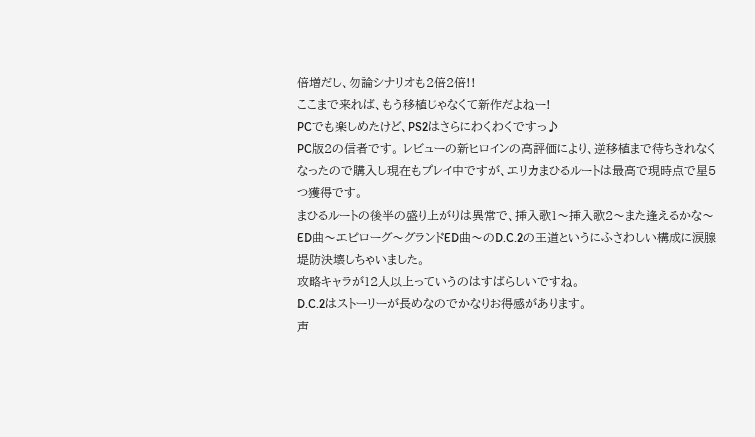倍増だし、勿論シナリオも2倍2倍!!
ここまで来れば、もう移植じゃなくて新作だよねー!
PCでも楽しめたけど、PS2はさらにわくわくですっ♪
PC版2の信者です。 レビューの新ヒロインの高評価により、逆移植まで待ちきれなくなったので購入し現在もプレイ中ですが、エリカまひるルートは最高で現時点で星5つ獲得です。
まひるルートの後半の盛り上がりは異常で、挿入歌1〜挿入歌2〜また逢えるかな〜ED曲〜エピローグ〜グランドED曲〜のD.C.2の王道というにふさわしい構成に涙腺堤防決壊しちゃいました。
攻略キャラが12人以上っていうのはすばらしいですね。
D.C.2はストーリーが長めなのでかなりお得感があります。
声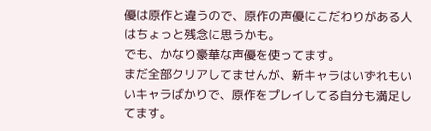優は原作と違うので、原作の声優にこだわりがある人はちょっと残念に思うかも。
でも、かなり豪華な声優を使ってます。
まだ全部クリアしてませんが、新キャラはいずれもいいキャラばかりで、原作をプレイしてる自分も満足してます。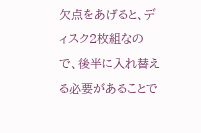欠点をあげると、ディスク2枚組なので、後半に入れ替える必要があることで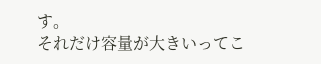す。
それだけ容量が大きいってこ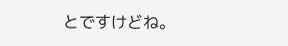とですけどね。